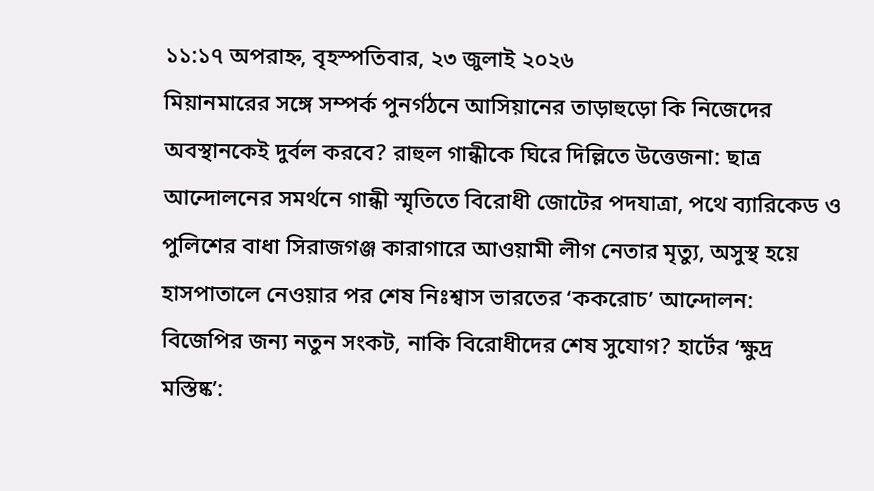১১:১৭ অপরাহ্ন, বৃহস্পতিবার, ২৩ জুলাই ২০২৬
মিয়ানমারের সঙ্গে সম্পর্ক পুনর্গঠনে আসিয়ানের তাড়াহুড়ো কি নিজেদের অবস্থানকেই দুর্বল করবে? রাহুল গান্ধীকে ঘিরে দিল্লিতে উত্তেজনা: ছাত্র আন্দোলনের সমর্থনে গান্ধী স্মৃতিতে বিরোধী জোটের পদযাত্রা, পথে ব্যারিকেড ও পুলিশের বাধা সিরাজগঞ্জ কারাগারে আওয়ামী লীগ নেতার মৃত্যু, অসুস্থ হয়ে হাসপাতালে নেওয়ার পর শেষ নিঃশ্বাস ভারতের ‘ককরোচ’ আন্দোলন: বিজেপির জন্য নতুন সংকট, নাকি বিরোধীদের শেষ সুযোগ? হার্টের ‘ক্ষুদ্র মস্তিষ্ক’: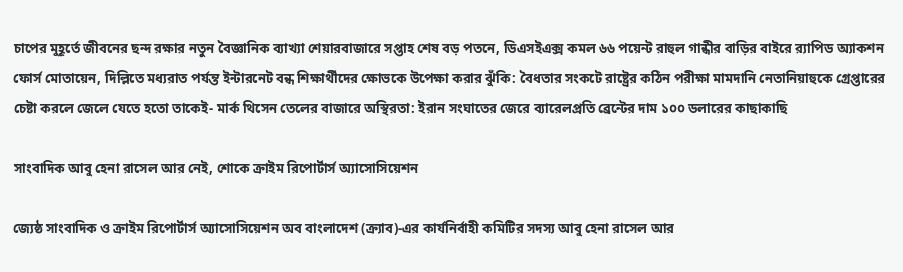চাপের মুহূর্তে জীবনের ছন্দ রক্ষার নতুন বৈজ্ঞানিক ব্যাখ্যা শেয়ারবাজারে সপ্তাহ শেষ বড় পতনে, ডিএসইএক্স কমল ৬৬ পয়েন্ট রাহুল গান্ধীর বাড়ির বাইরে র‍্যাপিড অ্যাকশন ফোর্স মোতায়েন, দিল্লিতে মধ্যরাত পর্যন্ত ইন্টারনেট বন্ধ শিক্ষার্থীদের ক্ষোভকে উপেক্ষা করার ঝুঁকি: বৈধতার সংকটে রাষ্ট্রের কঠিন পরীক্ষা মামদানি নেতানিয়াহুকে গ্রেপ্তারের চেষ্টা করলে জেলে যেতে হতো তাকেই- মার্ক থিসেন তেলের বাজারে অস্থিরতা: ইরান সংঘাতের জেরে ব্যারেলপ্রতি ব্রেন্টের দাম ১০০ ডলারের কাছাকাছি

সাংবাদিক আবু হেনা রাসেল আর নেই, শোকে ক্রাইম রিপোর্টার্স অ্যাসোসিয়েশন

জ্যেষ্ঠ সাংবাদিক ও ক্রাইম রিপোর্টার্স অ্যাসোসিয়েশন অব বাংলাদেশ (ক্র্যাব)-এর কার্যনির্বাহী কমিটির সদস্য আবু হেনা রাসেল আর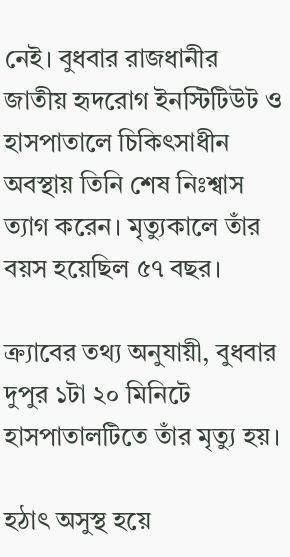নেই। বুধবার রাজধানীর জাতীয় হৃদরোগ ইনস্টিটিউট ও হাসপাতালে চিকিৎসাধীন অবস্থায় তিনি শেষ নিঃশ্বাস ত্যাগ করেন। মৃত্যুকালে তাঁর বয়স হয়েছিল ৫৭ বছর।

ক্র্যাবের তথ্য অনুযায়ী, বুধবার দুপুর ১টা ২০ মিনিটে হাসপাতালটিতে তাঁর মৃত্যু হয়।

হঠাৎ অসুস্থ হয়ে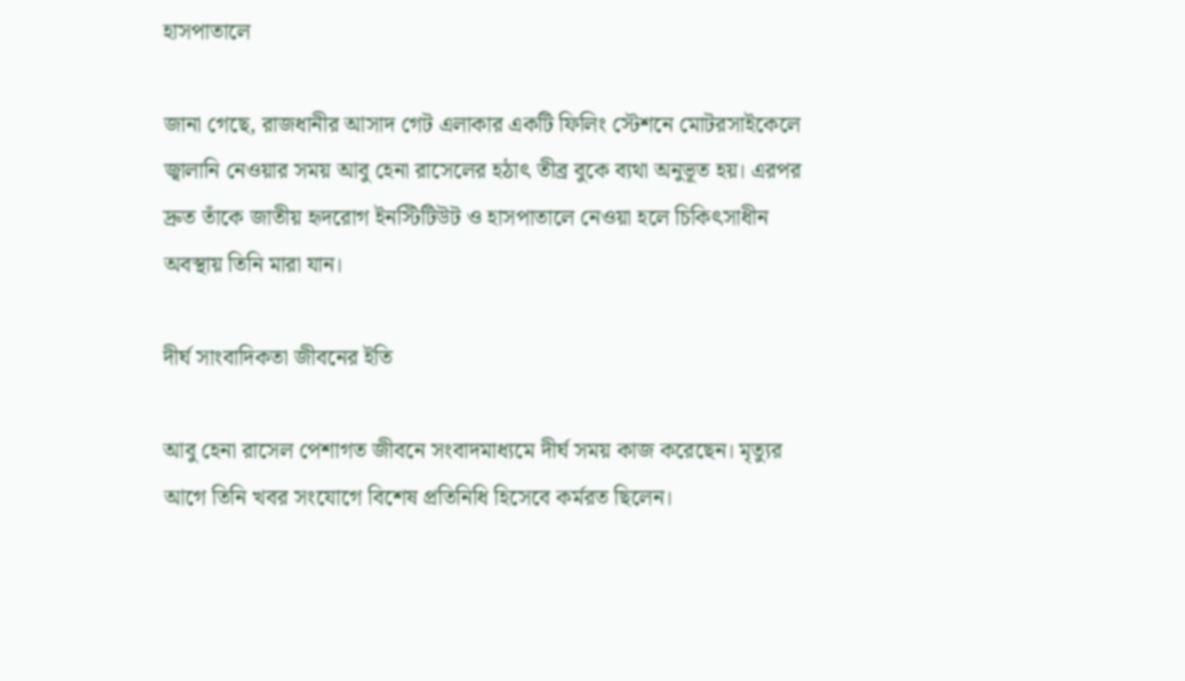হাসপাতালে

জানা গেছে, রাজধানীর আসাদ গেট এলাকার একটি ফিলিং স্টেশনে মোটরসাইকেলে জ্বালানি নেওয়ার সময় আবু হেনা রাসেলের হঠাৎ তীব্র বুকে ব্যথা অনুভূত হয়। এরপর দ্রুত তাঁকে জাতীয় হৃদরোগ ইনস্টিটিউট ও হাসপাতালে নেওয়া হলে চিকিৎসাধীন অবস্থায় তিনি মারা যান।

দীর্ঘ সাংবাদিকতা জীবনের ইতি

আবু হেনা রাসেল পেশাগত জীবনে সংবাদমাধ্যমে দীর্ঘ সময় কাজ করেছেন। মৃত্যুর আগে তিনি খবর সংযোগে বিশেষ প্রতিনিধি হিসেবে কর্মরত ছিলেন।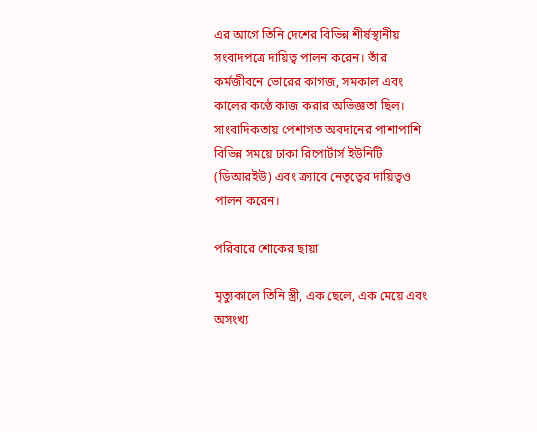এর আগে তিনি দেশের বিভিন্ন শীর্ষস্থানীয় সংবাদপত্রে দায়িত্ব পালন করেন। তাঁর কর্মজীবনে ভোরের কাগজ, সমকাল এবং কালের কণ্ঠে কাজ করার অভিজ্ঞতা ছিল। সাংবাদিকতায় পেশাগত অবদানের পাশাপাশি বিভিন্ন সময়ে ঢাকা রিপোর্টার্স ইউনিটি (ডিআরইউ) এবং ক্র্যাবে নেতৃত্বের দায়িত্বও পালন করেন।

পরিবারে শোকের ছায়া

মৃত্যুকালে তিনি স্ত্রী, এক ছেলে, এক মেয়ে এবং অসংখ্য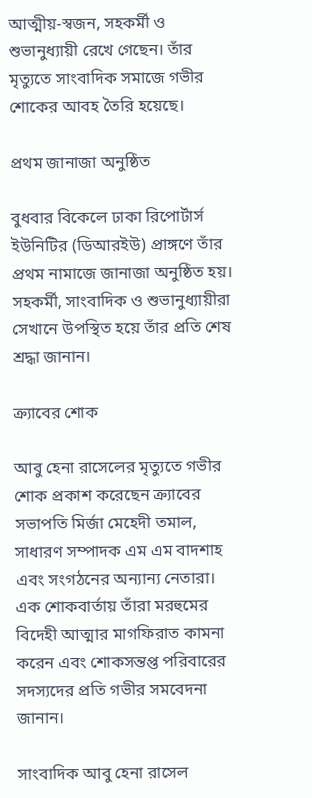আত্মীয়-স্বজন, সহকর্মী ও শুভানুধ্যায়ী রেখে গেছেন। তাঁর মৃত্যুতে সাংবাদিক সমাজে গভীর শোকের আবহ তৈরি হয়েছে।

প্রথম জানাজা অনুষ্ঠিত

বুধবার বিকেলে ঢাকা রিপোর্টার্স ইউনিটির (ডিআরইউ) প্রাঙ্গণে তাঁর প্রথম নামাজে জানাজা অনুষ্ঠিত হয়। সহকর্মী, সাংবাদিক ও শুভানুধ্যায়ীরা সেখানে উপস্থিত হয়ে তাঁর প্রতি শেষ শ্রদ্ধা জানান।

ক্র্যাবের শোক

আবু হেনা রাসেলের মৃত্যুতে গভীর শোক প্রকাশ করেছেন ক্র্যাবের সভাপতি মির্জা মেহেদী তমাল, সাধারণ সম্পাদক এম এম বাদশাহ এবং সংগঠনের অন্যান্য নেতারা। এক শোকবার্তায় তাঁরা মরহুমের বিদেহী আত্মার মাগফিরাত কামনা করেন এবং শোকসন্তপ্ত পরিবারের সদস্যদের প্রতি গভীর সমবেদনা জানান।

সাংবাদিক আবু হেনা রাসেল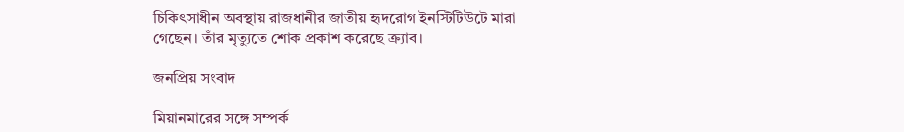চিকিৎসাধীন অবস্থায় রাজধানীর জাতীয় হৃদরোগ ইনস্টিটিউটে মারা গেছেন। তাঁর মৃত্যুতে শোক প্রকাশ করেছে ক্র্যাব।

জনপ্রিয় সংবাদ

মিয়ানমারের সঙ্গে সম্পর্ক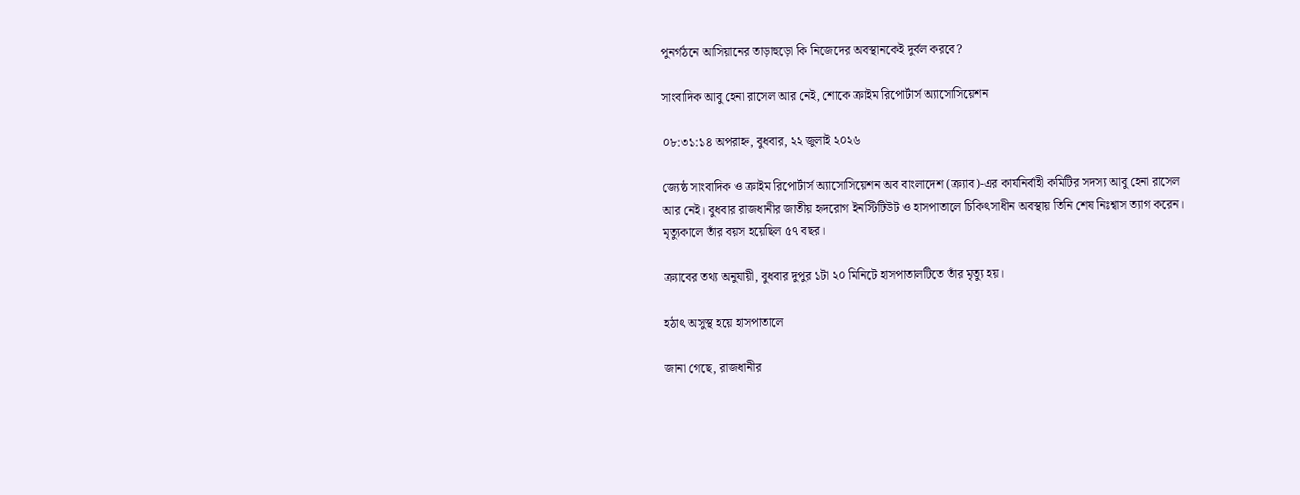পুনর্গঠনে আসিয়ানের তাড়াহুড়ো কি নিজেদের অবস্থানকেই দুর্বল করবে?

সাংবাদিক আবু হেনা রাসেল আর নেই, শোকে ক্রাইম রিপোর্টার্স অ্যাসোসিয়েশন

০৮:৩১:১৪ অপরাহ্ন, বুধবার, ২২ জুলাই ২০২৬

জ্যেষ্ঠ সাংবাদিক ও ক্রাইম রিপোর্টার্স অ্যাসোসিয়েশন অব বাংলাদেশ (ক্র্যাব)-এর কার্যনির্বাহী কমিটির সদস্য আবু হেনা রাসেল আর নেই। বুধবার রাজধানীর জাতীয় হৃদরোগ ইনস্টিটিউট ও হাসপাতালে চিকিৎসাধীন অবস্থায় তিনি শেষ নিঃশ্বাস ত্যাগ করেন। মৃত্যুকালে তাঁর বয়স হয়েছিল ৫৭ বছর।

ক্র্যাবের তথ্য অনুযায়ী, বুধবার দুপুর ১টা ২০ মিনিটে হাসপাতালটিতে তাঁর মৃত্যু হয়।

হঠাৎ অসুস্থ হয়ে হাসপাতালে

জানা গেছে, রাজধানীর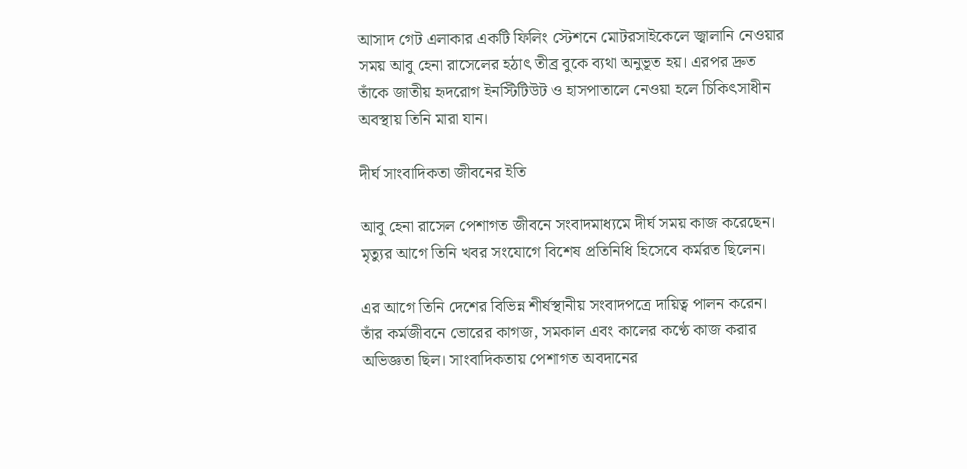আসাদ গেট এলাকার একটি ফিলিং স্টেশনে মোটরসাইকেলে জ্বালানি নেওয়ার সময় আবু হেনা রাসেলের হঠাৎ তীব্র বুকে ব্যথা অনুভূত হয়। এরপর দ্রুত তাঁকে জাতীয় হৃদরোগ ইনস্টিটিউট ও হাসপাতালে নেওয়া হলে চিকিৎসাধীন অবস্থায় তিনি মারা যান।

দীর্ঘ সাংবাদিকতা জীবনের ইতি

আবু হেনা রাসেল পেশাগত জীবনে সংবাদমাধ্যমে দীর্ঘ সময় কাজ করেছেন। মৃত্যুর আগে তিনি খবর সংযোগে বিশেষ প্রতিনিধি হিসেবে কর্মরত ছিলেন।

এর আগে তিনি দেশের বিভিন্ন শীর্ষস্থানীয় সংবাদপত্রে দায়িত্ব পালন করেন। তাঁর কর্মজীবনে ভোরের কাগজ, সমকাল এবং কালের কণ্ঠে কাজ করার অভিজ্ঞতা ছিল। সাংবাদিকতায় পেশাগত অবদানের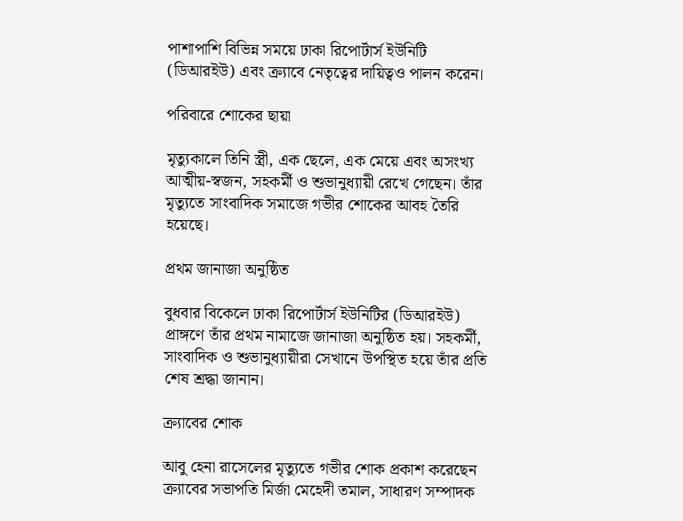পাশাপাশি বিভিন্ন সময়ে ঢাকা রিপোর্টার্স ইউনিটি (ডিআরইউ) এবং ক্র্যাবে নেতৃত্বের দায়িত্বও পালন করেন।

পরিবারে শোকের ছায়া

মৃত্যুকালে তিনি স্ত্রী, এক ছেলে, এক মেয়ে এবং অসংখ্য আত্মীয়-স্বজন, সহকর্মী ও শুভানুধ্যায়ী রেখে গেছেন। তাঁর মৃত্যুতে সাংবাদিক সমাজে গভীর শোকের আবহ তৈরি হয়েছে।

প্রথম জানাজা অনুষ্ঠিত

বুধবার বিকেলে ঢাকা রিপোর্টার্স ইউনিটির (ডিআরইউ) প্রাঙ্গণে তাঁর প্রথম নামাজে জানাজা অনুষ্ঠিত হয়। সহকর্মী, সাংবাদিক ও শুভানুধ্যায়ীরা সেখানে উপস্থিত হয়ে তাঁর প্রতি শেষ শ্রদ্ধা জানান।

ক্র্যাবের শোক

আবু হেনা রাসেলের মৃত্যুতে গভীর শোক প্রকাশ করেছেন ক্র্যাবের সভাপতি মির্জা মেহেদী তমাল, সাধারণ সম্পাদক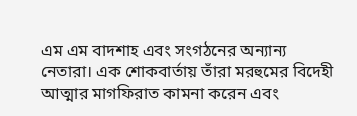এম এম বাদশাহ এবং সংগঠনের অন্যান্য নেতারা। এক শোকবার্তায় তাঁরা মরহুমের বিদেহী আত্মার মাগফিরাত কামনা করেন এবং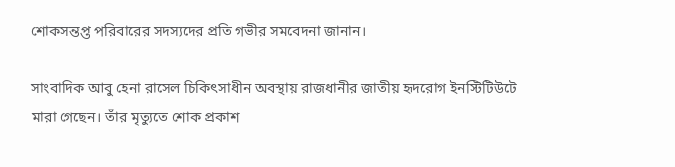শোকসন্তপ্ত পরিবারের সদস্যদের প্রতি গভীর সমবেদনা জানান।

সাংবাদিক আবু হেনা রাসেল চিকিৎসাধীন অবস্থায় রাজধানীর জাতীয় হৃদরোগ ইনস্টিটিউটে মারা গেছেন। তাঁর মৃত্যুতে শোক প্রকাশ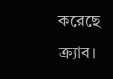করেছে ক্র্যাব।